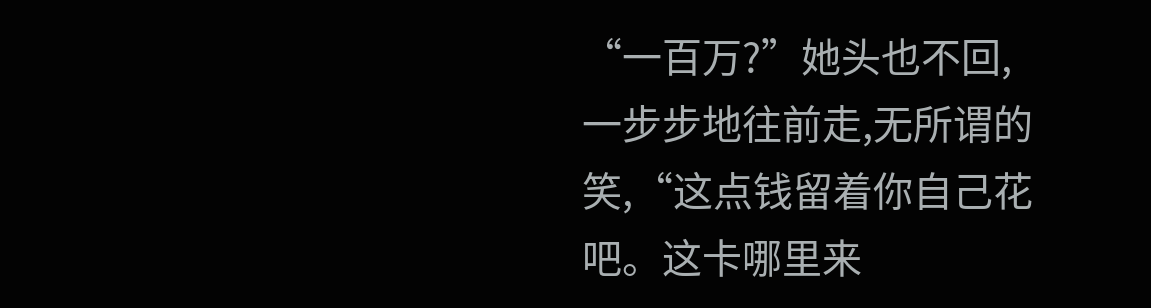“一百万?”她头也不回,一步步地往前走,无所谓的笑,“这点钱留着你自己花吧。这卡哪里来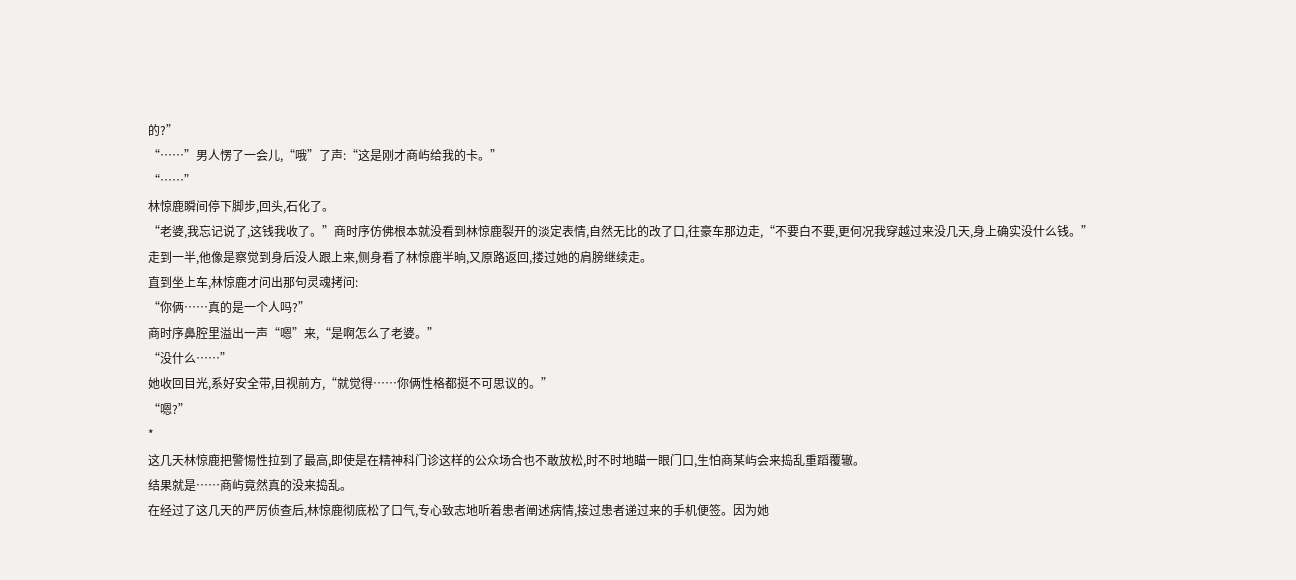的?”
“……”男人愣了一会儿,“哦”了声:“这是刚才商屿给我的卡。”
“……”
林惊鹿瞬间停下脚步,回头,石化了。
“老婆,我忘记说了,这钱我收了。”商时序仿佛根本就没看到林惊鹿裂开的淡定表情,自然无比的改了口,往豪车那边走,“不要白不要,更何况我穿越过来没几天,身上确实没什么钱。”
走到一半,他像是察觉到身后没人跟上来,侧身看了林惊鹿半晌,又原路返回,搂过她的肩膀继续走。
直到坐上车,林惊鹿才问出那句灵魂拷问:
“你俩……真的是一个人吗?”
商时序鼻腔里溢出一声“嗯”来,“是啊怎么了老婆。”
“没什么……”
她收回目光,系好安全带,目视前方,“就觉得……你俩性格都挺不可思议的。”
“嗯?”
*
这几天林惊鹿把警惕性拉到了最高,即使是在精神科门诊这样的公众场合也不敢放松,时不时地瞄一眼门口,生怕商某屿会来捣乱重蹈覆辙。
结果就是……商屿竟然真的没来捣乱。
在经过了这几天的严厉侦查后,林惊鹿彻底松了口气,专心致志地听着患者阐述病情,接过患者递过来的手机便签。因为她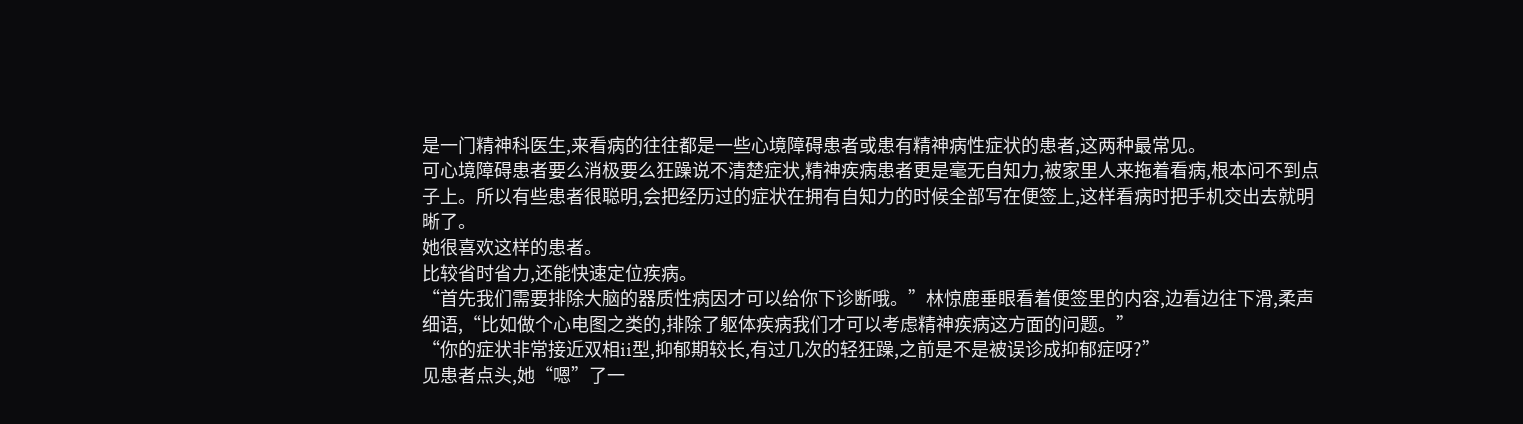是一门精神科医生,来看病的往往都是一些心境障碍患者或患有精神病性症状的患者,这两种最常见。
可心境障碍患者要么消极要么狂躁说不清楚症状,精神疾病患者更是毫无自知力,被家里人来拖着看病,根本问不到点子上。所以有些患者很聪明,会把经历过的症状在拥有自知力的时候全部写在便签上,这样看病时把手机交出去就明晰了。
她很喜欢这样的患者。
比较省时省力,还能快速定位疾病。
“首先我们需要排除大脑的器质性病因才可以给你下诊断哦。”林惊鹿垂眼看着便签里的内容,边看边往下滑,柔声细语,“比如做个心电图之类的,排除了躯体疾病我们才可以考虑精神疾病这方面的问题。”
“你的症状非常接近双相ii型,抑郁期较长,有过几次的轻狂躁,之前是不是被误诊成抑郁症呀?”
见患者点头,她“嗯”了一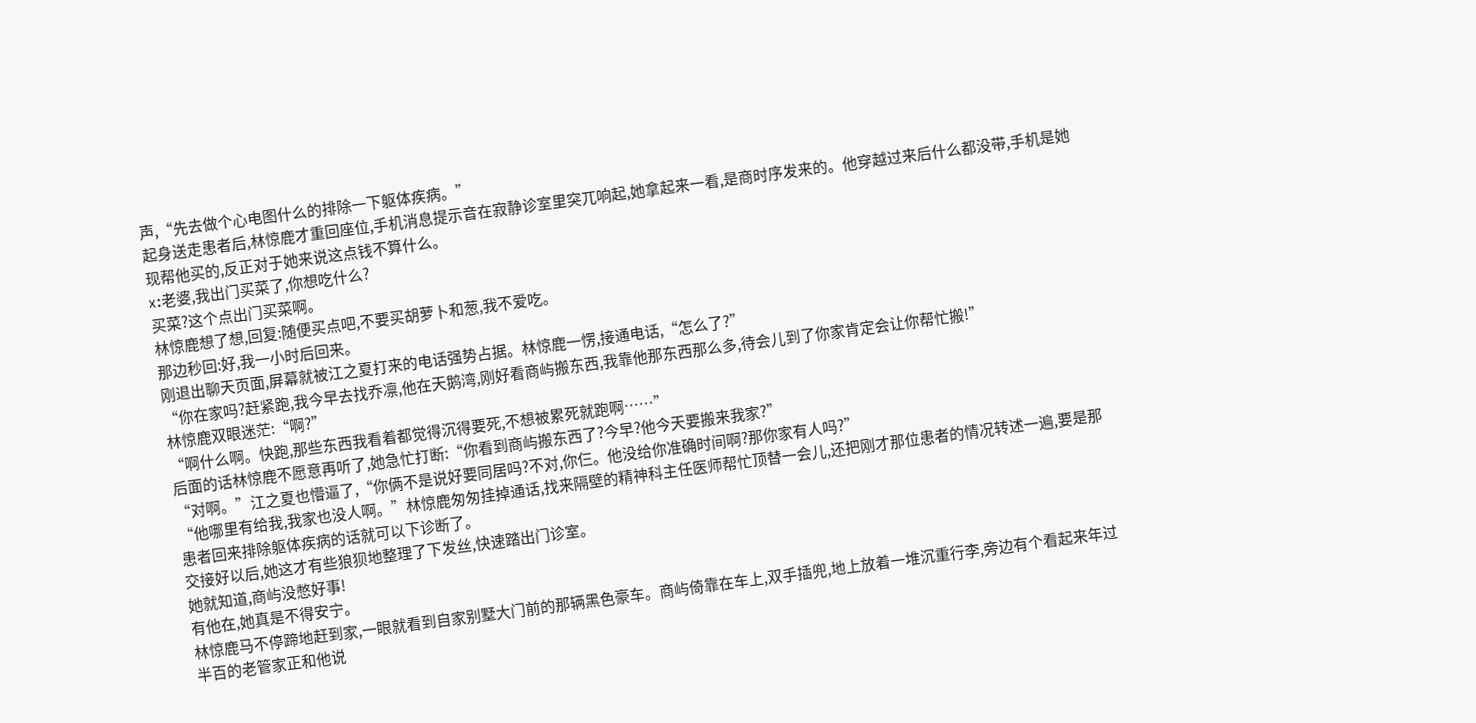声,“先去做个心电图什么的排除一下躯体疾病。”
起身送走患者后,林惊鹿才重回座位,手机消息提示音在寂静诊室里突兀响起,她拿起来一看,是商时序发来的。他穿越过来后什么都没带,手机是她现帮他买的,反正对于她来说这点钱不算什么。
x:老婆,我出门买菜了,你想吃什么?
买菜?这个点出门买菜啊。
林惊鹿想了想,回复:随便买点吧,不要买胡萝卜和葱,我不爱吃。
那边秒回:好,我一小时后回来。
刚退出聊天页面,屏幕就被江之夏打来的电话强势占据。林惊鹿一愣,接通电话,“怎么了?”
“你在家吗?赶紧跑,我今早去找乔凛,他在天鹅湾,刚好看商屿搬东西,我靠他那东西那么多,待会儿到了你家肯定会让你帮忙搬!”
林惊鹿双眼迷茫:“啊?”
“啊什么啊。快跑,那些东西我看着都觉得沉得要死,不想被累死就跑啊……”
后面的话林惊鹿不愿意再听了,她急忙打断:“你看到商屿搬东西了?今早?他今天要搬来我家?”
“对啊。”江之夏也懵逼了,“你俩不是说好要同居吗?不对,你仨。他没给你准确时间啊?那你家有人吗?”
“他哪里有给我,我家也没人啊。”林惊鹿匆匆挂掉通话,找来隔壁的精神科主任医师帮忙顶替一会儿,还把刚才那位患者的情况转述一遍,要是那患者回来排除躯体疾病的话就可以下诊断了。
交接好以后,她这才有些狼狈地整理了下发丝,快速踏出门诊室。
她就知道,商屿没憋好事!
有他在,她真是不得安宁。
林惊鹿马不停蹄地赶到家,一眼就看到自家别墅大门前的那辆黑色豪车。商屿倚靠在车上,双手插兜,地上放着一堆沉重行李,旁边有个看起来年过半百的老管家正和他说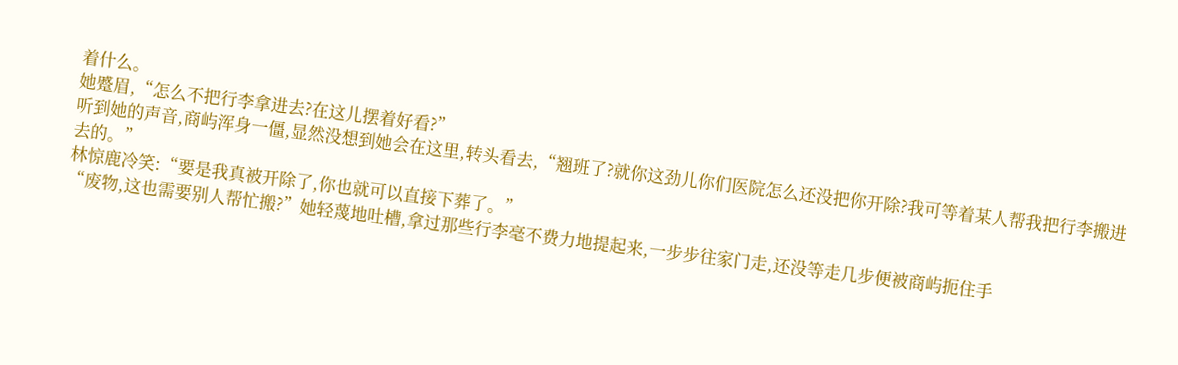着什么。
她蹙眉,“怎么不把行李拿进去?在这儿摆着好看?”
听到她的声音,商屿浑身一僵,显然没想到她会在这里,转头看去,“翘班了?就你这劲儿你们医院怎么还没把你开除?我可等着某人帮我把行李搬进去的。”
林惊鹿冷笑:“要是我真被开除了,你也就可以直接下葬了。”
“废物,这也需要别人帮忙搬?”她轻蔑地吐槽,拿过那些行李毫不费力地提起来,一步步往家门走,还没等走几步便被商屿扼住手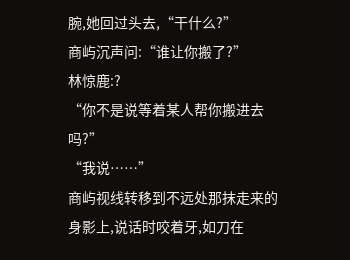腕,她回过头去,“干什么?”
商屿沉声问:“谁让你搬了?”
林惊鹿:?
“你不是说等着某人帮你搬进去吗?”
“我说……”
商屿视线转移到不远处那抹走来的身影上,说话时咬着牙,如刀在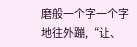磨般一个字一个字地往外蹦,“让、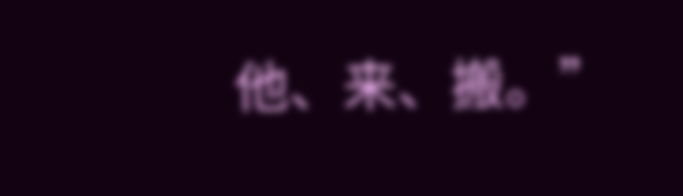他、来、搬。”